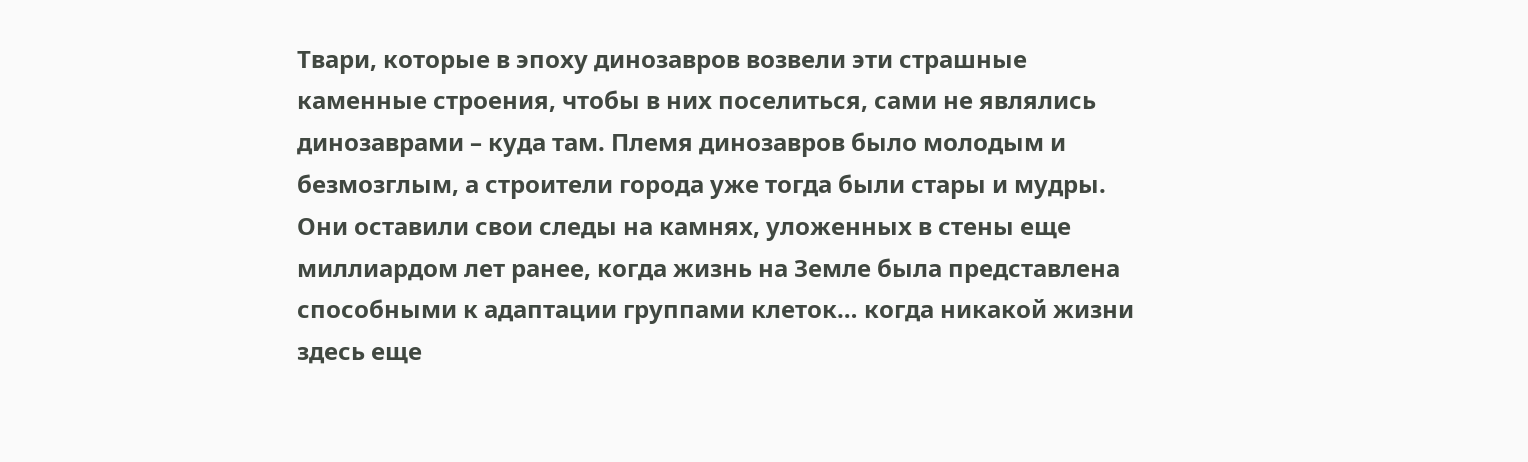Твари, которые в эпоху динозавров возвели эти страшные каменные строения, чтобы в них поселиться, сами не являлись динозаврами – куда там. Племя динозавров было молодым и безмозглым, а строители города уже тогда были стары и мудры. Они оставили свои следы на камнях, уложенных в стены еще миллиардом лет ранее, когда жизнь на Земле была представлена способными к адаптации группами клеток… когда никакой жизни здесь еще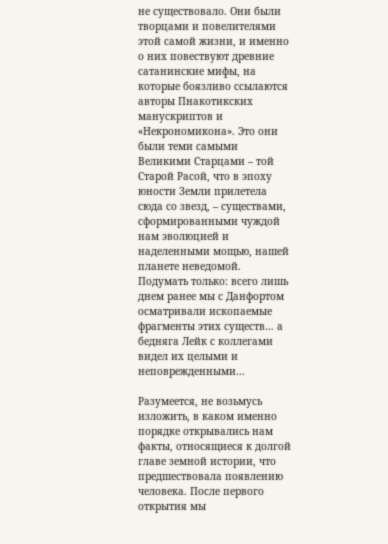не существовало. Они были творцами и повелителями этой самой жизни, и именно о них повествуют древние сатанинские мифы, на которые боязливо ссылаются авторы Пнакотикских манускриптов и «Некрономикона». Это они были теми самыми Великими Старцами – той Старой Расой, что в эпоху юности Земли прилетела сюда со звезд, – существами, сформированными чуждой нам эволюцией и наделенными мощью, нашей планете неведомой. Подумать только: всего лишь днем ранее мы с Данфортом осматривали ископаемые фрагменты этих существ… а бедняга Лейк с коллегами видел их целыми и неповрежденными…

Разумеется, не возьмусь изложить, в каком именно порядке открывались нам факты, относящиеся к долгой главе земной истории, что предшествовала появлению человека. После первого открытия мы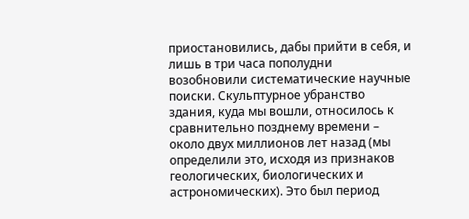приостановились, дабы прийти в себя, и лишь в три часа пополудни возобновили систематические научные поиски. Скульптурное убранство здания, куда мы вошли, относилось к сравнительно позднему времени – около двух миллионов лет назад (мы определили это, исходя из признаков геологических, биологических и астрономических). Это был период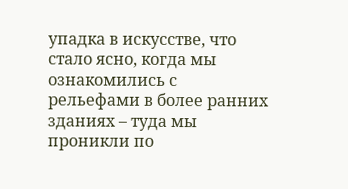упадка в искусстве, что стало ясно, когда мы ознакомились с рельефами в более ранних зданиях – туда мы проникли по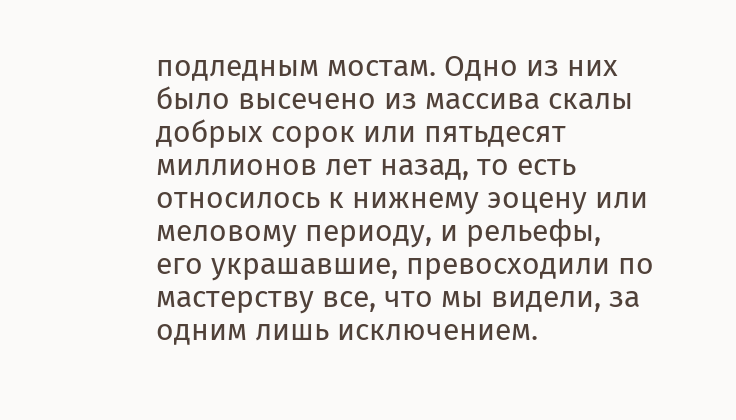подледным мостам. Одно из них было высечено из массива скалы добрых сорок или пятьдесят миллионов лет назад, то есть относилось к нижнему эоцену или меловому периоду, и рельефы, его украшавшие, превосходили по мастерству все, что мы видели, за одним лишь исключением.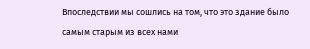Впоследствии мы сошлись на том, что это здание было самым старым из всех нами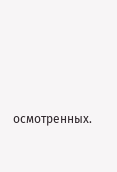осмотренных.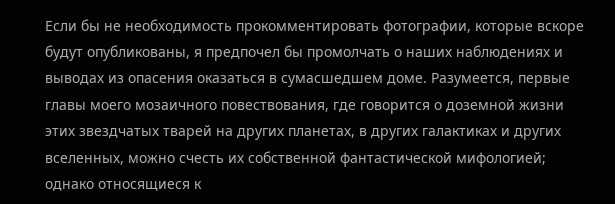Если бы не необходимость прокомментировать фотографии, которые вскоре будут опубликованы, я предпочел бы промолчать о наших наблюдениях и выводах из опасения оказаться в сумасшедшем доме. Разумеется, первые главы моего мозаичного повествования, где говорится о доземной жизни этих звездчатых тварей на других планетах, в других галактиках и других вселенных, можно счесть их собственной фантастической мифологией; однако относящиеся к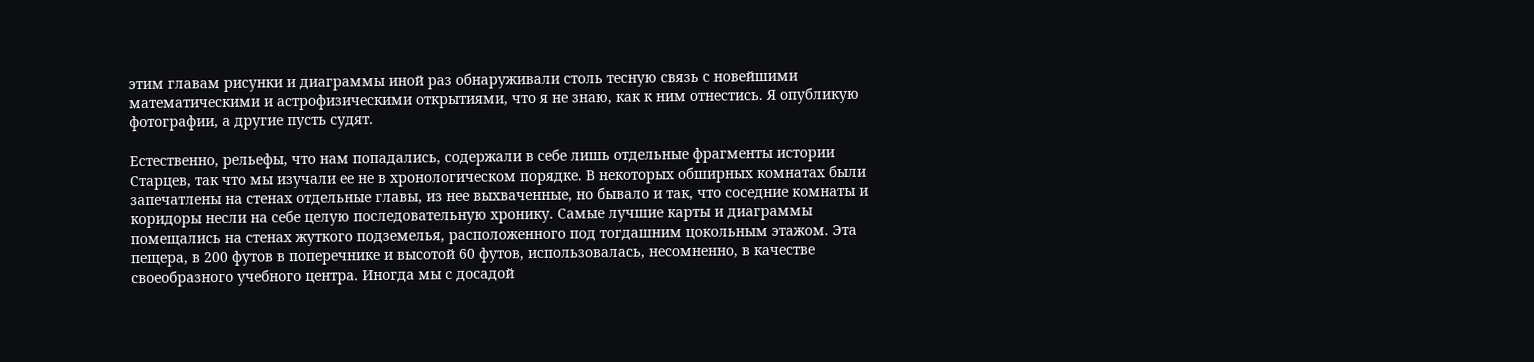этим главам рисунки и диаграммы иной раз обнаруживали столь тесную связь с новейшими математическими и астрофизическими открытиями, что я не знаю, как к ним отнестись. Я опубликую фотографии, а другие пусть судят.

Естественно, рельефы, что нам попадались, содержали в себе лишь отдельные фрагменты истории Старцев, так что мы изучали ее не в хронологическом порядке. В некоторых обширных комнатах были запечатлены на стенах отдельные главы, из нее выхваченные, но бывало и так, что соседние комнаты и коридоры несли на себе целую последовательную хронику. Самые лучшие карты и диаграммы помещались на стенах жуткого подземелья, расположенного под тогдашним цокольным этажом. Эта пещера, в 200 футов в поперечнике и высотой 60 футов, использовалась, несомненно, в качестве своеобразного учебного центра. Иногда мы с досадой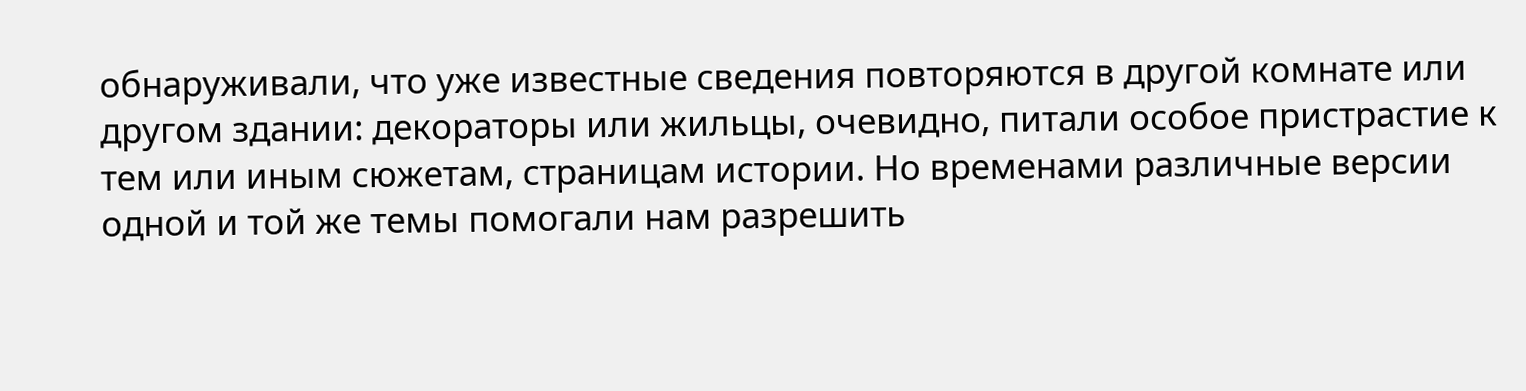обнаруживали, что уже известные сведения повторяются в другой комнате или другом здании: декораторы или жильцы, очевидно, питали особое пристрастие к тем или иным сюжетам, страницам истории. Но временами различные версии одной и той же темы помогали нам разрешить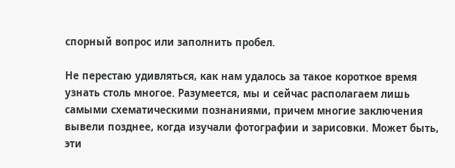спорный вопрос или заполнить пробел.

Не перестаю удивляться, как нам удалось за такое короткое время узнать столь многое. Разумеется, мы и сейчас располагаем лишь самыми схематическими познаниями, причем многие заключения вывели позднее, когда изучали фотографии и зарисовки. Может быть, эти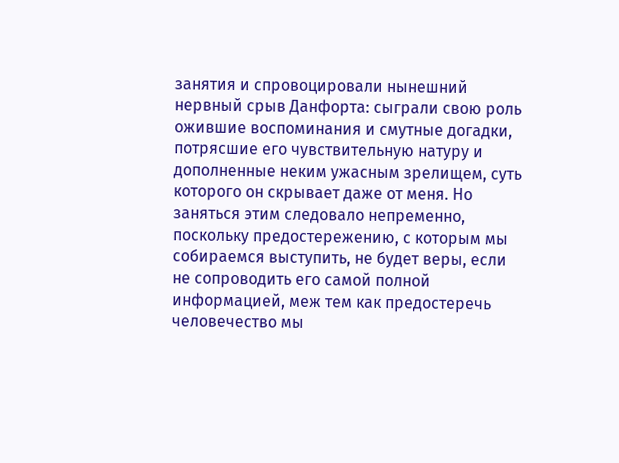занятия и спровоцировали нынешний нервный срыв Данфорта: сыграли свою роль ожившие воспоминания и смутные догадки, потрясшие его чувствительную натуру и дополненные неким ужасным зрелищем, суть которого он скрывает даже от меня. Но заняться этим следовало непременно, поскольку предостережению, с которым мы собираемся выступить, не будет веры, если не сопроводить его самой полной информацией, меж тем как предостеречь человечество мы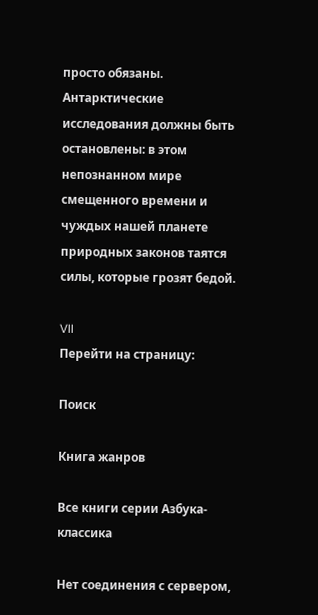просто обязаны. Антарктические исследования должны быть остановлены: в этом непознанном мире смещенного времени и чуждых нашей планете природных законов таятся силы, которые грозят бедой.

VII
Перейти на страницу:

Поиск

Книга жанров

Все книги серии Азбука-классика

Нет соединения с сервером,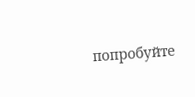попробуйте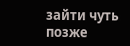зайти чуть позже